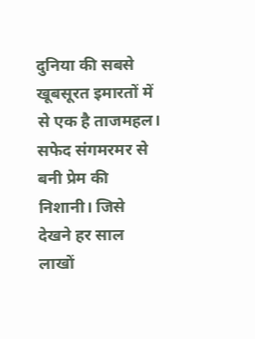दुनिया की सबसे खूबसूरत इमारतों में से एक है ताजमहल। सफेद संगमरमर से बनी प्रेम की निशानी। जिसे देखने हर साल लाखों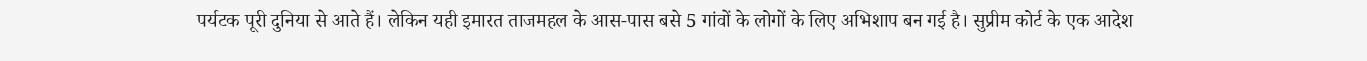पर्यटक पूरी दुनिया से आते हैं। लेकिन यही इमारत ताजमहल के आस-पास बसे 5 गांवों के लोगों के लिए अभिशाप बन गई है। सुप्रीम कोर्ट के एक आदेश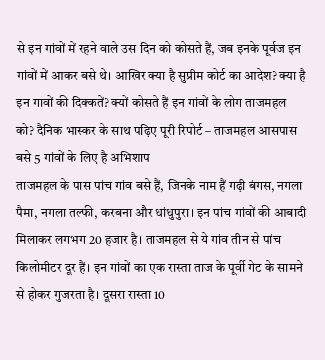से इन गांवों में रहने वाले उस दिन को कोसते हैं, जब इनके पूर्वज इन गांवों में आकर बसे थे। आखिर क्या है सुप्रीम कोर्ट का आदेश? क्या है इन गावों की दिक्कतें? क्यों कोसते हैं इन गांवों के लोग ताजमहल को? दैनिक भास्कर के साथ पढ़िए पूरी रिपोर्ट – ताजमहल आसपास बसे 5 गांवों के लिए है अभिशाप
ताजमहल के पास पांच गांव बसे हैं, जिनके नाम हैं गढ़ी बंगस, नगला पैमा, नगला तल्फी, करबना और धांधुपुरा। इन पांच गांवों की आबादी मिलाकर लगभग 20 हजार है। ताजमहल से ये गांव तीन से पांच किलोमीटर दूर हैं। इन गांवों का एक रास्ता ताज के पूर्वी गेट के सामने से होकर गुजरता है। दूसरा रास्ता 10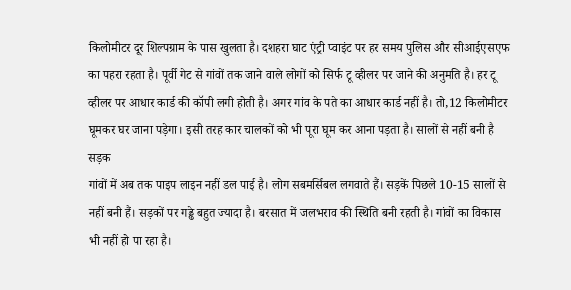किलोमीटर दूर शिल्पग्राम के पास खुलता है। दशहरा घाट एंट्री प्वाइंट पर हर समय पुलिस और सीआईएसएफ का पहरा रहता है। पूर्वी गेट से गांवों तक जाने वाले लोगों को सिर्फ टू व्हीलर पर जाने की अनुमति है। हर टू व्हीलर पर आधार कार्ड की कॉपी लगी होती है। अगर गांव के पते का आधार कार्ड नहीं है। तो,12 किलोमीटर घूमकर घर जाना पड़ेगा। इसी तरह कार चालकों को भी पूरा घूम कर आना पड़ता है। सालों से नहीं बनी है सड़क
गांवों में अब तक पाइप लाइन नहीं डल पाई है। लोग सबमर्सिबल लगवाते हैं। सड़कें पिछले 10-15 सालों से नहीं बनी हैं। सड़कों पर गड्ढे बहुत ज्यादा है। बरसात में जलभराव की स्थिति बनी रहती है। गांवों का विकास भी नहीं हो पा रहा है।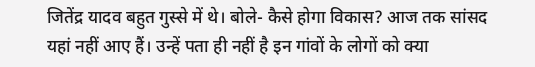जितेंद्र यादव बहुत गुस्से में थे। बोले- कैसे होगा विकास? आज तक सांसद यहां नहीं आए हैं। उन्हें पता ही नहीं है इन गांवों के लोगों को क्या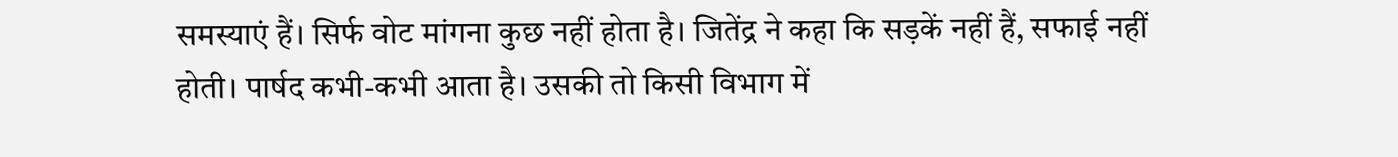समस्याएं हैं। सिर्फ वोट मांगना कुछ नहीं होता है। जितेंद्र ने कहा कि सड़कें नहीं हैं, सफाई नहीं होती। पार्षद कभी-कभी आता है। उसकी तो किसी विभाग में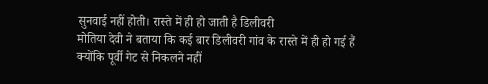सुनवाई नहीं होती। रास्ते में ही हो जाती है डिलीवरी
मोतिया देवी ने बताया कि कई बार डिलीवरी गांव के रास्ते में ही हो गई हैं क्योंकि पूर्वी गेट से निकलने नहीं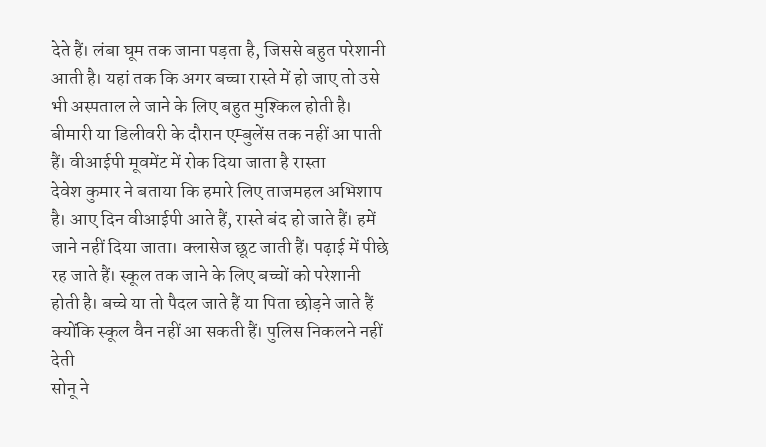देते हैं। लंबा घूम तक जाना पड़ता है, जिससे बहुत परेशानी आती है। यहां तक कि अगर बच्चा रास्ते में हो जाए तो उसे भी अस्पताल ले जाने के लिए बहुत मुश्किल होती है। बीमारी या डिलीवरी के दौरान एम्बुलेंस तक नहीं आ पाती हैं। वीआईपी मूवमेंट में रोक दिया जाता है रास्ता
देवेश कुमार ने बताया कि हमारे लिए ताजमहल अभिशाप है। आए दिन वीआईपी आते हैं, रास्ते बंद हो जाते हैं। हमें जाने नहीं दिया जाता। क्लासेज छूट जाती हैं। पढ़ाई में पीछे रह जाते हैं। स्कूल तक जाने के लिए बच्चों को परेशानी होती है। बच्चे या तो पैदल जाते हैं या पिता छोड़ने जाते हैं क्योंकि स्कूल वैन नहीं आ सकती हैं। पुलिस निकलने नहीं देती
सोनू ने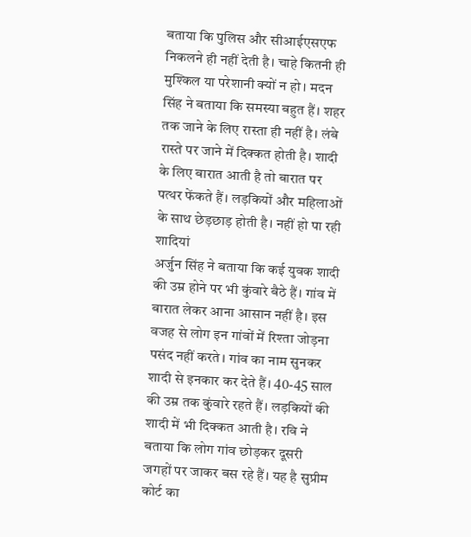बताया कि पुलिस और सीआईएसएफ निकलने ही नहीं देती है। चाहे कितनी ही मुश्किल या परेशानी क्यों न हो। मदन सिंह ने बताया कि समस्या बहुत हैं। शहर तक जाने के लिए रास्ता ही नहीं है। लंबे रास्ते पर जाने में दिक्कत होती है। शादी के लिए बारात आती है तो बारात पर पत्थर फेंकते हैं। लड़कियों और महिलाओं के साथ छेड़छाड़ होती है। नहीं हो पा रही शादियां
अर्जुन सिंह ने बताया कि कई युवक शादी की उम्र होने पर भी कुंवारे बैठे हैं। गांव में बारात लेकर आना आसान नहीं है। इस वजह से लोग इन गांवों में रिश्ता जोड़ना पसंद नहीं करते। गांव का नाम सुनकर शादी से इनकार कर देते हैं। 40-45 साल की उम्र तक कुंवारे रहते हैं। लड़कियों की शादी में भी दिक्कत आती है। रवि ने बताया कि लोग गांव छोड़कर दूसरी जगहों पर जाकर बस रहे हैं। यह है सुप्रीम कोर्ट का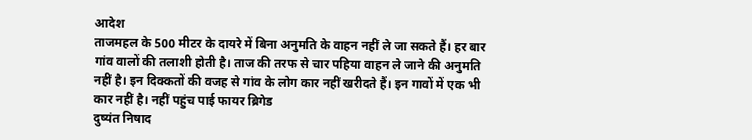आदेश
ताजमहल के 500 मीटर के दायरे में बिना अनुमति के वाहन नहीं ले जा सकते हैं। हर बार गांव वालों की तलाशी होती है। ताज की तरफ से चार पहिया वाहन ले जाने की अनुमति नहीं है। इन दिक्कतों की वजह से गांव के लोग कार नहीं खरीदते हैं। इन गावों में एक भी कार नहीं है। नहीं पहुंच पाई फायर ब्रिगेड
दुष्यंत निषाद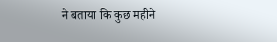ने बताया कि कुछ महीने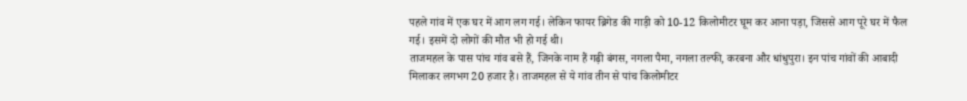पहले गांव में एक घर में आग लग गई। लेकिन फायर ब्रिगेड की गाड़ी को 10-12 किलोमीटर घूम कर आना पड़ा, जिससे आग पूरे घर में फैल गई। इसमें दो लोगों की मौत भी हो गई थी।
ताजमहल के पास पांच गांव बसे हैं, जिनके नाम हैं गढ़ी बंगस, नगला पैमा, नगला तल्फी, करबना और धांधुपुरा। इन पांच गांवों की आबादी मिलाकर लगभग 20 हजार है। ताजमहल से ये गांव तीन से पांच किलोमीटर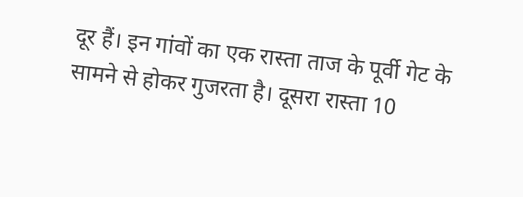दूर हैं। इन गांवों का एक रास्ता ताज के पूर्वी गेट के सामने से होकर गुजरता है। दूसरा रास्ता 10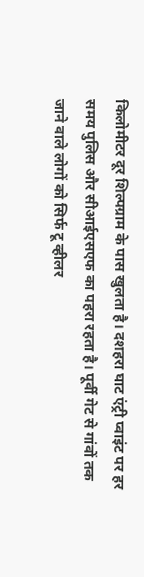किलोमीटर दूर शिल्पग्राम के पास खुलता है। दशहरा घाट एंट्री प्वाइंट पर हर समय पुलिस और सीआईएसएफ का पहरा रहता है। पूर्वी गेट से गांवों तक जाने वाले लोगों को सिर्फ टू व्हीलर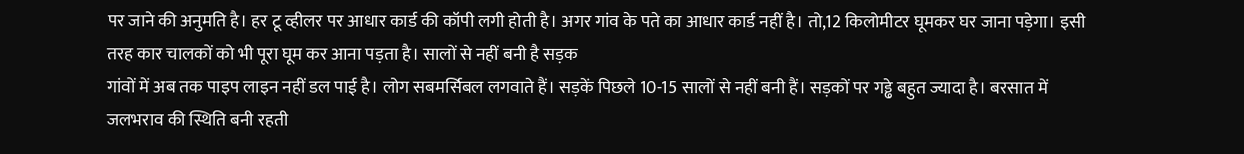पर जाने की अनुमति है। हर टू व्हीलर पर आधार कार्ड की कॉपी लगी होती है। अगर गांव के पते का आधार कार्ड नहीं है। तो,12 किलोमीटर घूमकर घर जाना पड़ेगा। इसी तरह कार चालकों को भी पूरा घूम कर आना पड़ता है। सालों से नहीं बनी है सड़क
गांवों में अब तक पाइप लाइन नहीं डल पाई है। लोग सबमर्सिबल लगवाते हैं। सड़कें पिछले 10-15 सालों से नहीं बनी हैं। सड़कों पर गड्ढे बहुत ज्यादा है। बरसात में जलभराव की स्थिति बनी रहती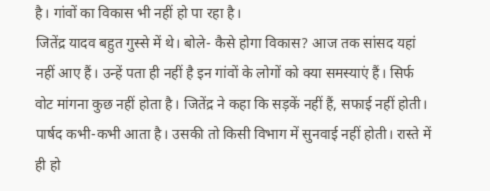है। गांवों का विकास भी नहीं हो पा रहा है।
जितेंद्र यादव बहुत गुस्से में थे। बोले- कैसे होगा विकास? आज तक सांसद यहां नहीं आए हैं। उन्हें पता ही नहीं है इन गांवों के लोगों को क्या समस्याएं हैं। सिर्फ वोट मांगना कुछ नहीं होता है। जितेंद्र ने कहा कि सड़कें नहीं हैं, सफाई नहीं होती। पार्षद कभी-कभी आता है। उसकी तो किसी विभाग में सुनवाई नहीं होती। रास्ते में ही हो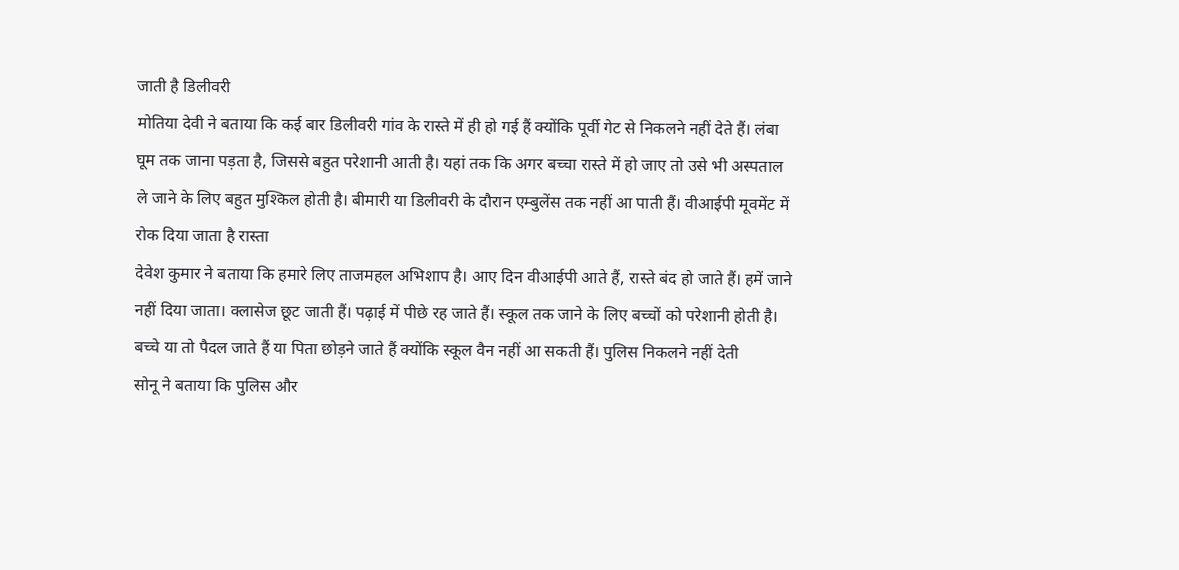जाती है डिलीवरी
मोतिया देवी ने बताया कि कई बार डिलीवरी गांव के रास्ते में ही हो गई हैं क्योंकि पूर्वी गेट से निकलने नहीं देते हैं। लंबा घूम तक जाना पड़ता है, जिससे बहुत परेशानी आती है। यहां तक कि अगर बच्चा रास्ते में हो जाए तो उसे भी अस्पताल ले जाने के लिए बहुत मुश्किल होती है। बीमारी या डिलीवरी के दौरान एम्बुलेंस तक नहीं आ पाती हैं। वीआईपी मूवमेंट में रोक दिया जाता है रास्ता
देवेश कुमार ने बताया कि हमारे लिए ताजमहल अभिशाप है। आए दिन वीआईपी आते हैं, रास्ते बंद हो जाते हैं। हमें जाने नहीं दिया जाता। क्लासेज छूट जाती हैं। पढ़ाई में पीछे रह जाते हैं। स्कूल तक जाने के लिए बच्चों को परेशानी होती है। बच्चे या तो पैदल जाते हैं या पिता छोड़ने जाते हैं क्योंकि स्कूल वैन नहीं आ सकती हैं। पुलिस निकलने नहीं देती
सोनू ने बताया कि पुलिस और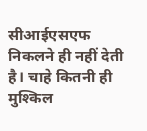सीआईएसएफ निकलने ही नहीं देती है। चाहे कितनी ही मुश्किल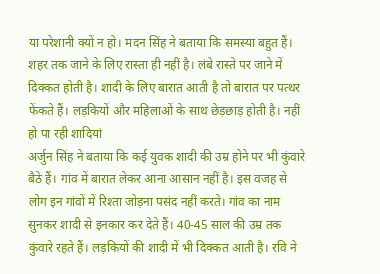या परेशानी क्यों न हो। मदन सिंह ने बताया कि समस्या बहुत हैं। शहर तक जाने के लिए रास्ता ही नहीं है। लंबे रास्ते पर जाने में दिक्कत होती है। शादी के लिए बारात आती है तो बारात पर पत्थर फेंकते हैं। लड़कियों और महिलाओं के साथ छेड़छाड़ होती है। नहीं हो पा रही शादियां
अर्जुन सिंह ने बताया कि कई युवक शादी की उम्र होने पर भी कुंवारे बैठे हैं। गांव में बारात लेकर आना आसान नहीं है। इस वजह से लोग इन गांवों में रिश्ता जोड़ना पसंद नहीं करते। गांव का नाम सुनकर शादी से इनकार कर देते हैं। 40-45 साल की उम्र तक कुंवारे रहते हैं। लड़कियों की शादी में भी दिक्कत आती है। रवि ने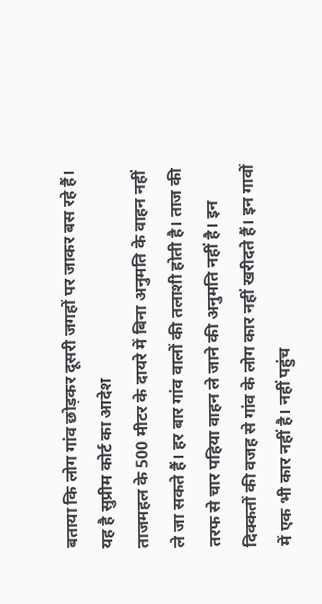बताया कि लोग गांव छोड़कर दूसरी जगहों पर जाकर बस रहे हैं। यह है सुप्रीम कोर्ट का आदेश
ताजमहल के 500 मीटर के दायरे में बिना अनुमति के वाहन नहीं ले जा सकते हैं। हर बार गांव वालों की तलाशी होती है। ताज की तरफ से चार पहिया वाहन ले जाने की अनुमति नहीं है। इन दिक्कतों की वजह से गांव के लोग कार नहीं खरीदते हैं। इन गावों में एक भी कार नहीं है। नहीं पहुंच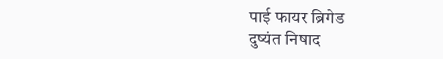पाई फायर ब्रिगेड
दुष्यंत निषाद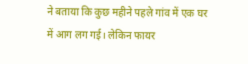ने बताया कि कुछ महीने पहले गांव में एक घर में आग लग गई। लेकिन फायर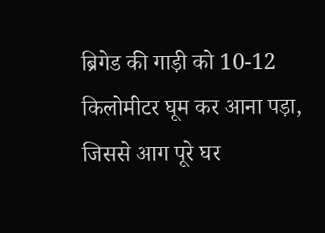ब्रिगेड की गाड़ी को 10-12 किलोमीटर घूम कर आना पड़ा, जिससे आग पूरे घर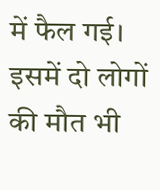में फैल गई। इसमें दो लोगों की मौत भी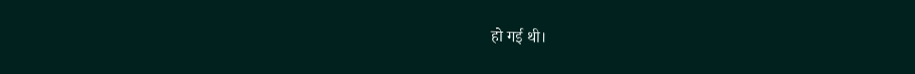हो गई थी।